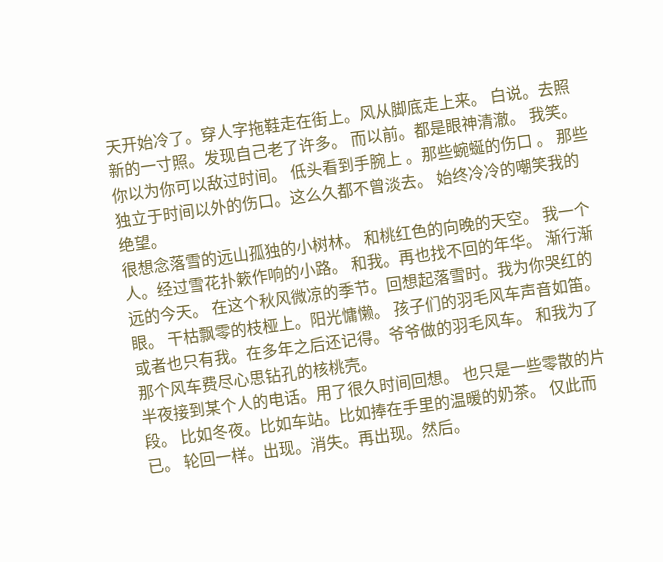天开始冷了。穿人字拖鞋走在街上。风从脚底走上来。 白说。去照新的一寸照。发现自己老了许多。 而以前。都是眼神清澈。 我笑。你以为你可以敌过时间。 低头看到手腕上 。那些蜿蜒的伤口 。 那些独立于时间以外的伤口。这么久都不曾淡去。 始终冷冷的嘲笑我的绝望。
很想念落雪的远山孤独的小树林。 和桃红色的向晚的天空。 我一个人。经过雪花扑簌作响的小路。 和我。再也找不回的年华。 渐行渐远的今天。 在这个秋风微凉的季节。回想起落雪时。我为你哭红的眼。 干枯飘零的枝桠上。阳光慵懒。 孩子们的羽毛风车声音如笛。 或者也只有我。在多年之后还记得。爷爷做的羽毛风车。 和我为了那个风车费尽心思钻孔的核桃壳。
半夜接到某个人的电话。用了很久时间回想。 也只是一些零散的片段。 比如冬夜。比如车站。比如捧在手里的温暖的奶茶。 仅此而已。 轮回一样。出现。消失。再出现。然后。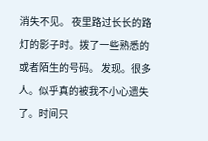消失不见。 夜里路过长长的路灯的影子时。拨了一些熟悉的或者陌生的号码。 发现。很多人。似乎真的被我不小心遗失了。时间只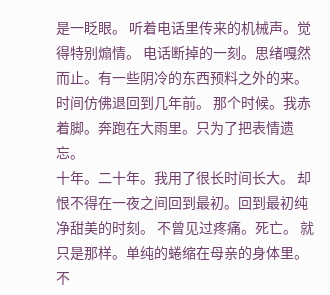是一眨眼。 听着电话里传来的机械声。觉得特别煽情。 电话断掉的一刻。思绪嘎然而止。有一些阴冷的东西预料之外的来。 时间仿佛退回到几年前。 那个时候。我赤着脚。奔跑在大雨里。只为了把表情遗忘。
十年。二十年。我用了很长时间长大。 却恨不得在一夜之间回到最初。回到最初纯净甜美的时刻。 不曾见过疼痛。死亡。 就只是那样。单纯的蜷缩在母亲的身体里。 不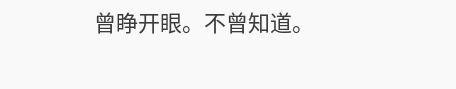曾睁开眼。不曾知道。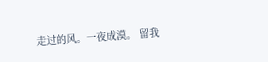走过的风。一夜成漠。 留我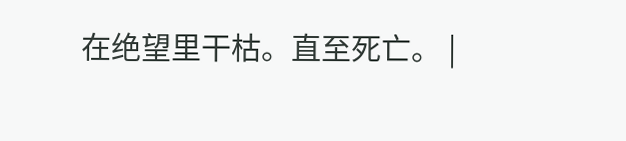在绝望里干枯。直至死亡。 |